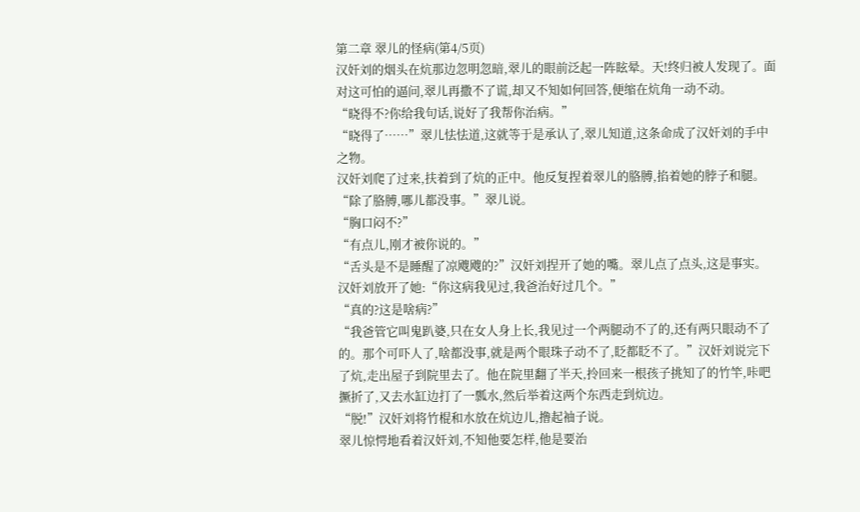第二章 翠儿的怪病(第4/5页)
汉奸刘的烟头在炕那边忽明忽暗,翠儿的眼前泛起一阵眩晕。天!终归被人发现了。面对这可怕的逼问,翠儿再撒不了谎,却又不知如何回答,便缩在炕角一动不动。
“晓得不?你给我句话,说好了我帮你治病。”
“晓得了……”翠儿怯怯道,这就等于是承认了,翠儿知道,这条命成了汉奸刘的手中之物。
汉奸刘爬了过来,扶着到了炕的正中。他反复捏着翠儿的胳膊,掐着她的脖子和腿。
“除了胳膊,哪儿都没事。”翠儿说。
“胸口闷不?”
“有点儿,刚才被你说的。”
“舌头是不是睡醒了凉飕飕的?”汉奸刘捏开了她的嘴。翠儿点了点头,这是事实。
汉奸刘放开了她:“你这病我见过,我爸治好过几个。”
“真的?这是啥病?”
“我爸管它叫鬼趴婆,只在女人身上长,我见过一个两腿动不了的,还有两只眼动不了的。那个可吓人了,啥都没事,就是两个眼珠子动不了,眨都眨不了。”汉奸刘说完下了炕,走出屋子到院里去了。他在院里翻了半天,拎回来一根孩子挑知了的竹竿,咔吧撅折了,又去水缸边打了一瓢水,然后举着这两个东西走到炕边。
“脱!”汉奸刘将竹棍和水放在炕边儿,撸起袖子说。
翠儿惊愕地看着汉奸刘,不知他要怎样,他是要治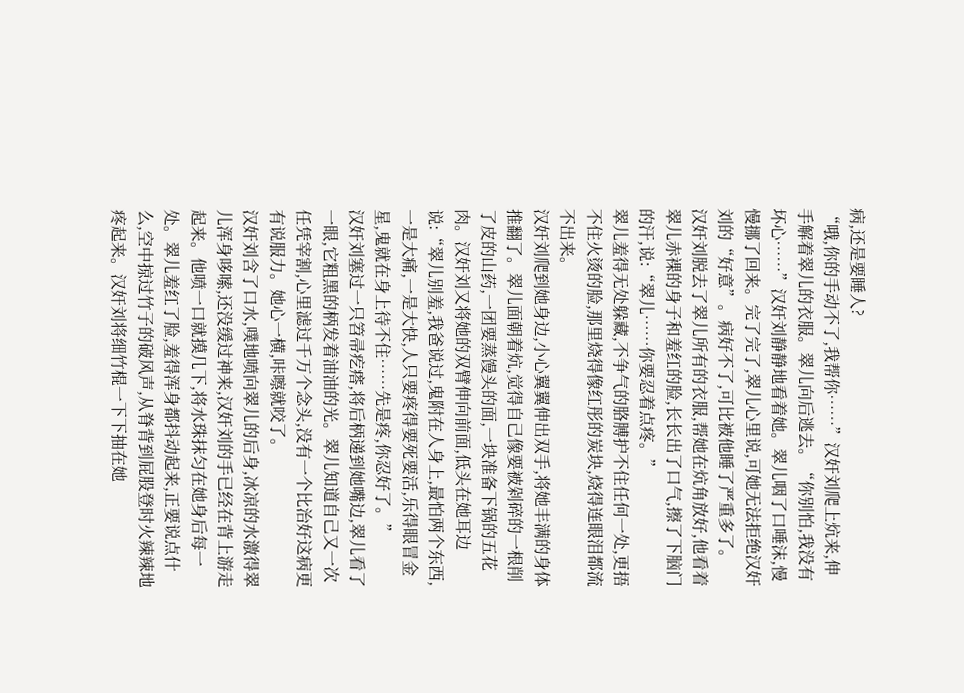病,还是要睡人?
“哦,你的手动不了,我帮你……”汉奸刘爬上炕来,伸手解着翠儿的衣服。翠儿向后逃去。“你别怕,我没有坏心……”汉奸刘静静地看着她。翠儿咽了口唾沫,慢慢挪了回来。完了完了,翠儿心里说,可她无法拒绝汉奸刘的“好意”。病好不了,可比被他睡了严重多了。
汉奸刘脱去了翠儿所有的衣服,帮她在炕角放好,他看着翠儿赤裸的身子和羞红的脸,长长出了口气,擦了下脑门的汗,说:“翠儿……你要忍着点疼。”
翠儿羞得无处躲藏,不争气的胳膊护不住任何一处,更捂不住火烫的脸,那里烧得像红彤的炭块,烧得连眼泪都流不出来。
汉奸刘爬到她身边,小心翼翼伸出双手,将她丰满的身体推翻了。翠儿面朝着炕,觉得自己像要被剁碎的一根削了皮的山药,一团要蒸馒头的面,一块准备下锅的五花肉。汉奸刘又将她的双臂伸向前面,低头在她耳边说:“翠儿别羞,我爸说过,鬼附在人身上,最怕两个东西,一是大痛,一是大快,人只要疼得要死要活,乐得眼冒金星,鬼就在身上待不住……先是疼,你忍好了。”
汉奸刘塞过一只笤帚疙瘩,将后柄递到她嘴边,翠儿看了一眼,它粗黑的柄发着油油的光。翠儿知道自己又一次任凭宰割,心里滤过千万个念头,没有一个比治好这病更有说服力。她心一横,咔嚓就咬了。
汉奸刘含了口水,噗地喷向翠儿的后身,冰凉的水激得翠儿浑身哆嗦,还没缓过神来,汉奸刘的手已经在背上游走起来。他喷一口就摸几下,将水珠抹匀在她身后每一处。翠儿羞红了脸,羞得浑身都抖动起来,正要说点什么,空中掠过竹子的破风声,从脊背到屁股登时火辣辣地疼起来。汉奸刘将细竹棍一下下抽在她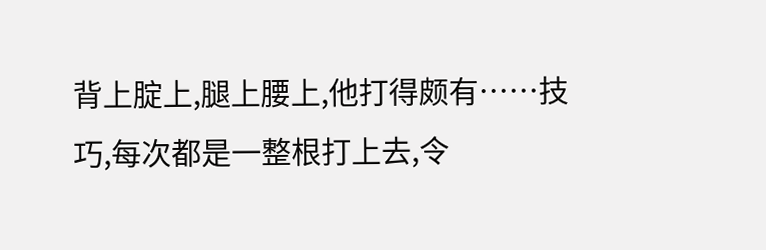背上腚上,腿上腰上,他打得颇有……技巧,每次都是一整根打上去,令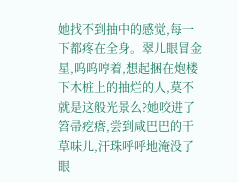她找不到抽中的感觉,每一下都疼在全身。翠儿眼冒金星,呜呜哼着,想起捆在炮楼下木桩上的抽烂的人,莫不就是这般光景么?她咬进了笤帚疙瘩,尝到咸巴巴的干草味儿,汗珠呼呼地淹没了眼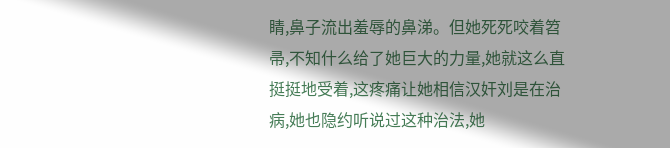睛,鼻子流出羞辱的鼻涕。但她死死咬着笤帚,不知什么给了她巨大的力量,她就这么直挺挺地受着,这疼痛让她相信汉奸刘是在治病,她也隐约听说过这种治法,她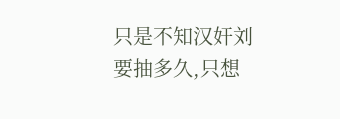只是不知汉奸刘要抽多久,只想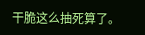干脆这么抽死算了。